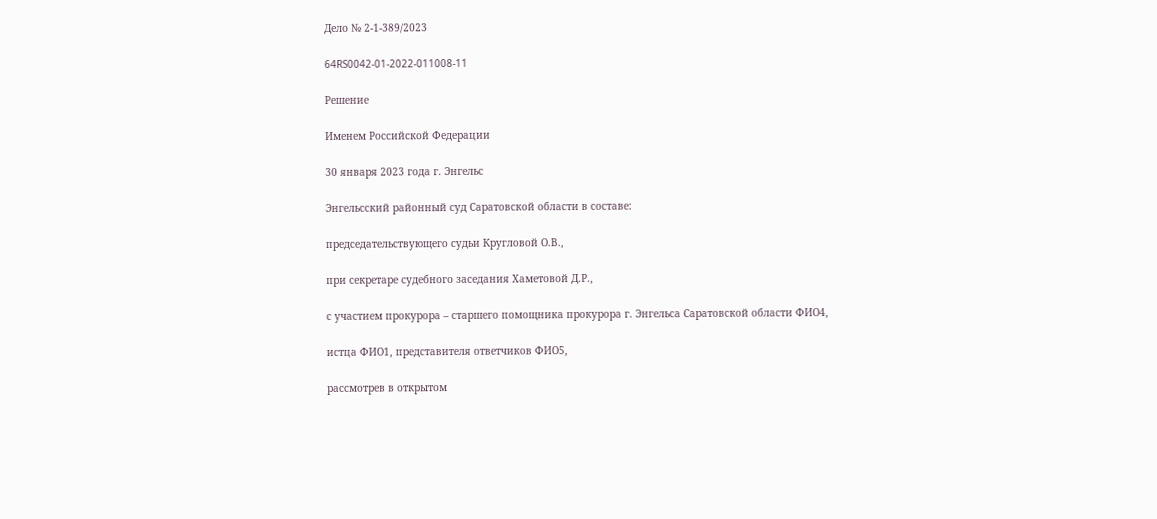Дело № 2-1-389/2023

64RS0042-01-2022-011008-11

Решение

Именем Российской Федерации

30 января 2023 года г. Энгельс

Энгельсский районный суд Саратовской области в составе:

председательствующего судьи Кругловой О.В.,

при секретаре судебного заседания Хаметовой Д.Р.,

с участием прокурора – старшего помощника прокурора г. Энгельса Саратовской области ФИО4,

истца ФИО1, представителя ответчиков ФИО5,

рассмотрев в открытом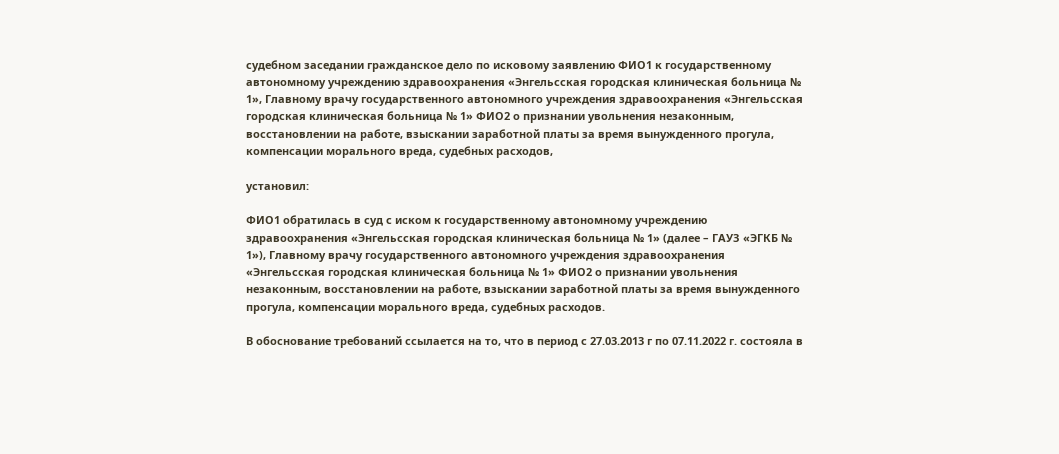судебном заседании гражданское дело по исковому заявлению ФИО1 к государственному автономному учреждению здравоохранения «Энгельсская городская клиническая больница № 1», Главному врачу государственного автономного учреждения здравоохранения «Энгельсская городская клиническая больница № 1» ФИО2 о признании увольнения незаконным, восстановлении на работе, взыскании заработной платы за время вынужденного прогула, компенсации морального вреда, судебных расходов,

установил:

ФИО1 обратилась в суд с иском к государственному автономному учреждению здравоохранения «Энгельсская городская клиническая больница № 1» (далее – ГАУЗ «ЭГКБ № 1»), Главному врачу государственного автономного учреждения здравоохранения «Энгельсская городская клиническая больница № 1» ФИО2 о признании увольнения незаконным, восстановлении на работе, взыскании заработной платы за время вынужденного прогула, компенсации морального вреда, судебных расходов.

В обоснование требований ссылается на то, что в период с 27.03.2013 г по 07.11.2022 г. состояла в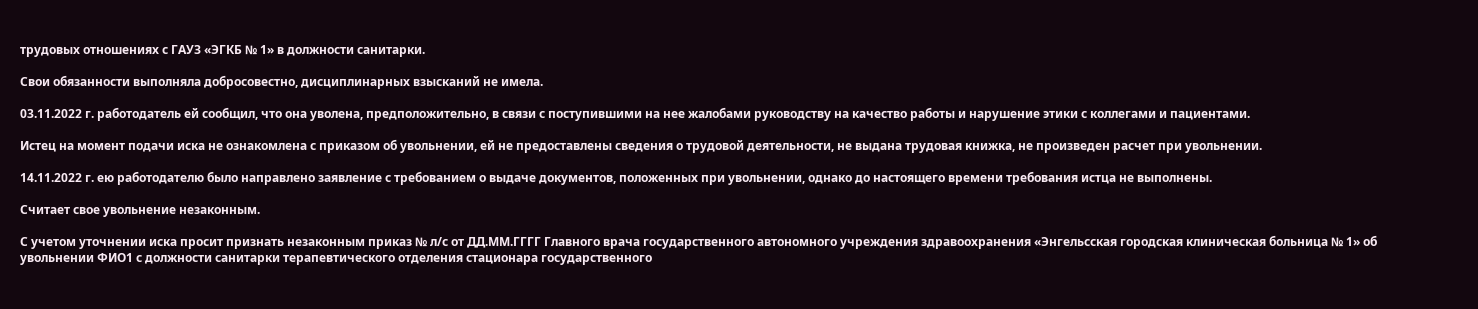трудовых отношениях с ГАУЗ «ЭГКБ № 1» в должности санитарки.

Свои обязанности выполняла добросовестно, дисциплинарных взысканий не имела.

03.11.2022 г. работодатель ей сообщил, что она уволена, предположительно, в связи с поступившими на нее жалобами руководству на качество работы и нарушение этики с коллегами и пациентами.

Истец на момент подачи иска не ознакомлена с приказом об увольнении, ей не предоставлены сведения о трудовой деятельности, не выдана трудовая книжка, не произведен расчет при увольнении.

14.11.2022 г. ею работодателю было направлено заявление с требованием о выдаче документов, положенных при увольнении, однако до настоящего времени требования истца не выполнены.

Считает свое увольнение незаконным.

С учетом уточнении иска просит признать незаконным приказ № л/с от ДД.ММ.ГГГГ Главного врача государственного автономного учреждения здравоохранения «Энгельсская городская клиническая больница № 1» об увольнении ФИО1 с должности санитарки терапевтического отделения стационара государственного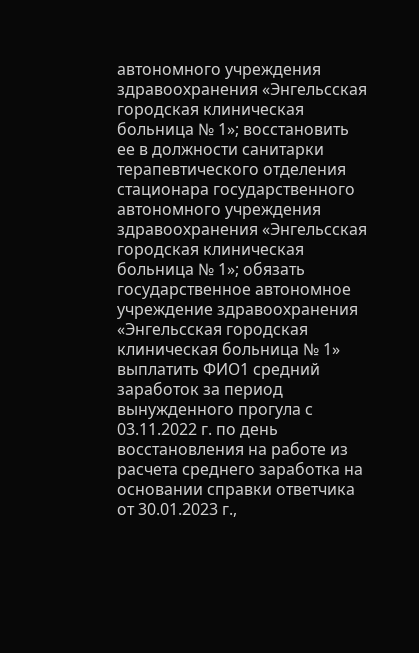автономного учреждения здравоохранения «Энгельсская городская клиническая больница № 1»; восстановить ее в должности санитарки терапевтического отделения стационара государственного автономного учреждения здравоохранения «Энгельсская городская клиническая больница № 1»; обязать государственное автономное учреждение здравоохранения «Энгельсская городская клиническая больница № 1» выплатить ФИО1 средний заработок за период вынужденного прогула с 03.11.2022 г. по день восстановления на работе из расчета среднего заработка на основании справки ответчика от 30.01.2023 г.,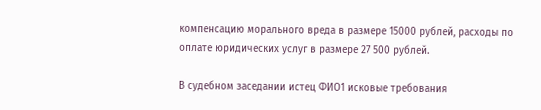компенсацию морального вреда в размере 15000 рублей, расходы по оплате юридических услуг в размере 27 500 рублей.

В судебном заседании истец ФИО1 исковые требования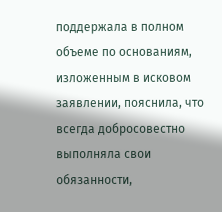поддержала в полном объеме по основаниям, изложенным в исковом заявлении, пояснила, что всегда добросовестно выполняла свои обязанности,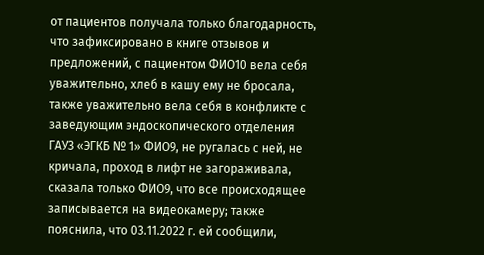от пациентов получала только благодарность, что зафиксировано в книге отзывов и предложений, с пациентом ФИО10 вела себя уважительно, хлеб в кашу ему не бросала, также уважительно вела себя в конфликте с заведующим эндоскопического отделения ГАУЗ «ЭГКБ № 1» ФИО9, не ругалась с ней, не кричала, проход в лифт не загораживала, сказала только ФИО9, что все происходящее записывается на видеокамеру; также пояснила, что 03.11.2022 г. ей сообщили,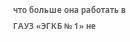что больше она работать в ГАУЗ «ЭГКБ № 1» не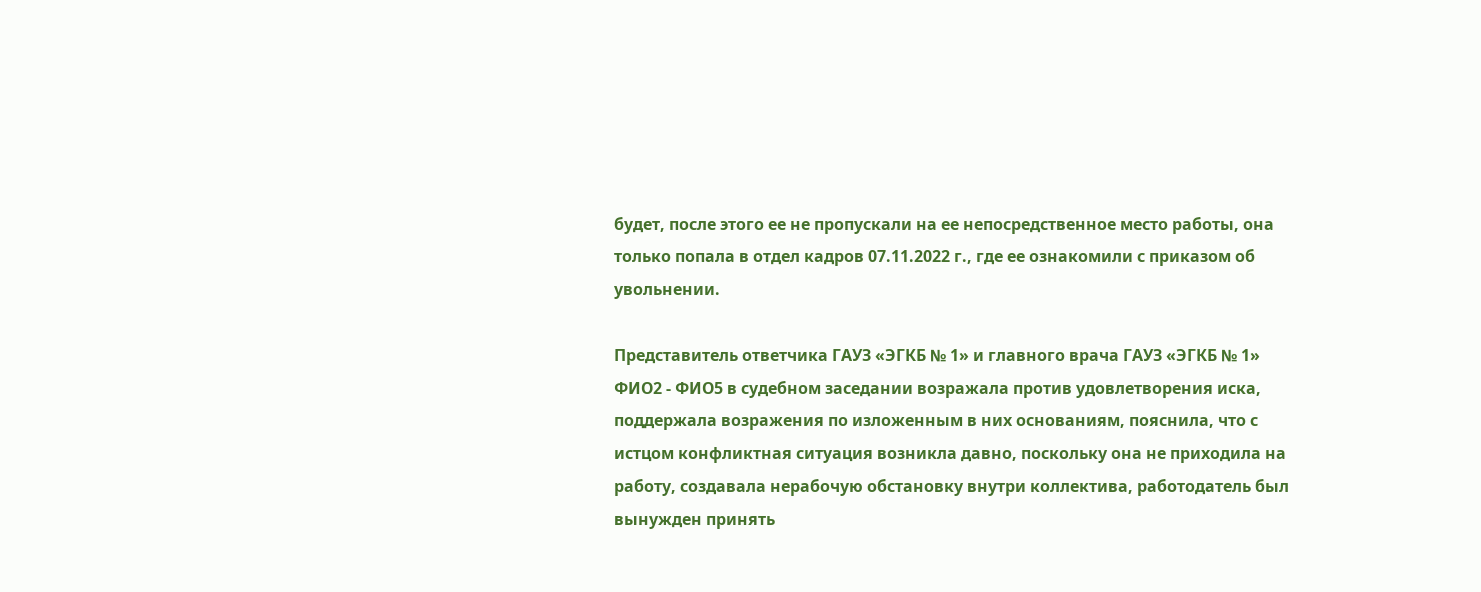будет, после этого ее не пропускали на ее непосредственное место работы, она только попала в отдел кадров 07.11.2022 г., где ее ознакомили с приказом об увольнении.

Представитель ответчика ГАУЗ «ЭГКБ № 1» и главного врача ГАУЗ «ЭГКБ № 1» ФИО2 - ФИО5 в судебном заседании возражала против удовлетворения иска, поддержала возражения по изложенным в них основаниям, пояснила, что с истцом конфликтная ситуация возникла давно, поскольку она не приходила на работу, создавала нерабочую обстановку внутри коллектива, работодатель был вынужден принять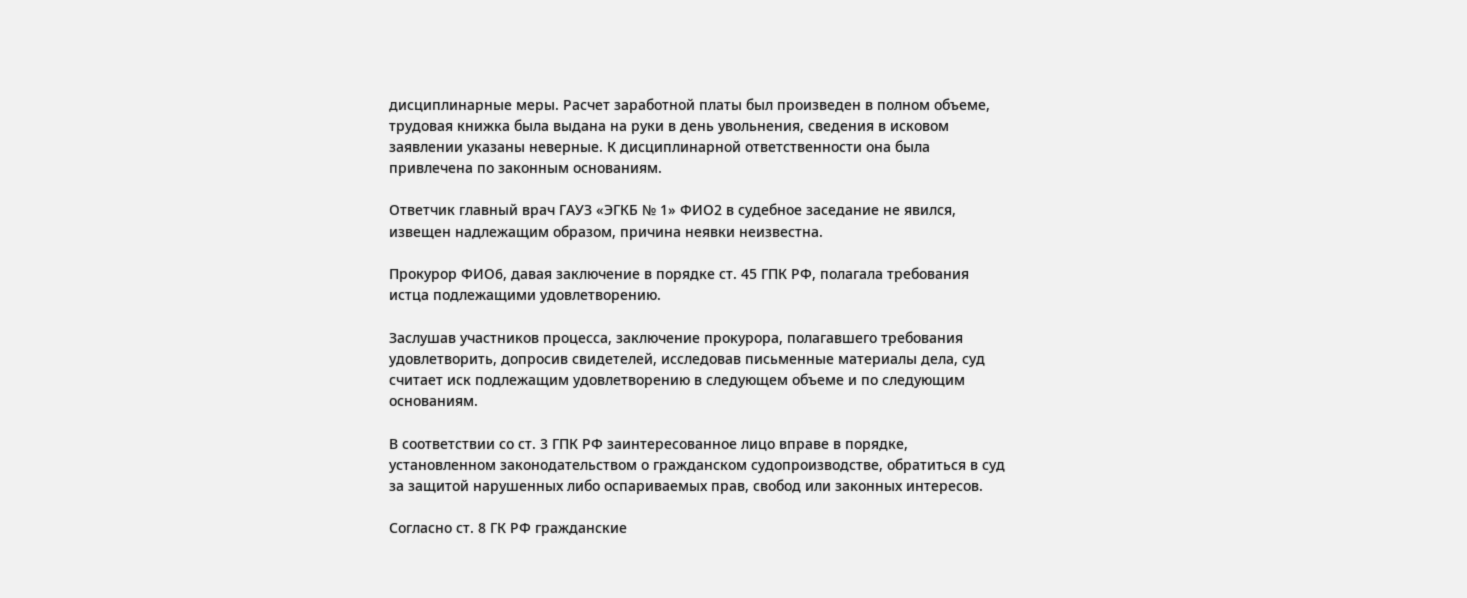дисциплинарные меры. Расчет заработной платы был произведен в полном объеме, трудовая книжка была выдана на руки в день увольнения, сведения в исковом заявлении указаны неверные. К дисциплинарной ответственности она была привлечена по законным основаниям.

Ответчик главный врач ГАУЗ «ЭГКБ № 1» ФИО2 в судебное заседание не явился, извещен надлежащим образом, причина неявки неизвестна.

Прокурор ФИО6, давая заключение в порядке ст. 45 ГПК РФ, полагала требования истца подлежащими удовлетворению.

Заслушав участников процесса, заключение прокурора, полагавшего требования удовлетворить, допросив свидетелей, исследовав письменные материалы дела, суд считает иск подлежащим удовлетворению в следующем объеме и по следующим основаниям.

В соответствии со ст. 3 ГПК РФ заинтересованное лицо вправе в порядке, установленном законодательством о гражданском судопроизводстве, обратиться в суд за защитой нарушенных либо оспариваемых прав, свобод или законных интересов.

Согласно ст. 8 ГК РФ гражданские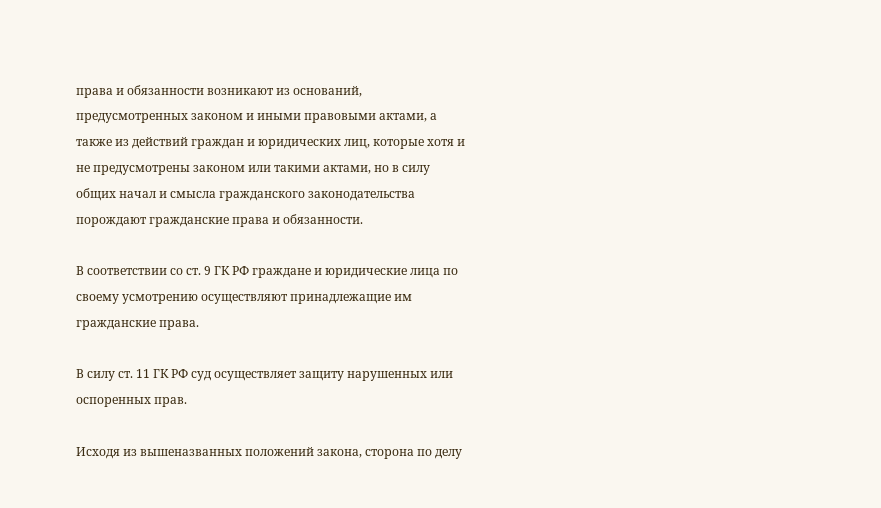права и обязанности возникают из оснований, предусмотренных законом и иными правовыми актами, а также из действий граждан и юридических лиц, которые хотя и не предусмотрены законом или такими актами, но в силу общих начал и смысла гражданского законодательства порождают гражданские права и обязанности.

В соответствии со ст. 9 ГК РФ граждане и юридические лица по своему усмотрению осуществляют принадлежащие им гражданские права.

В силу ст. 11 ГК РФ суд осуществляет защиту нарушенных или оспоренных прав.

Исходя из вышеназванных положений закона, сторона по делу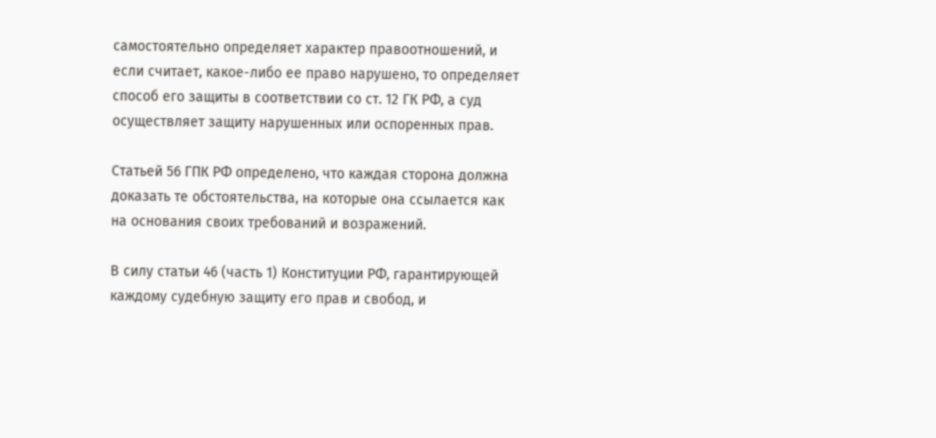самостоятельно определяет характер правоотношений, и если считает, какое-либо ее право нарушено, то определяет способ его защиты в соответствии со ст. 12 ГК РФ, а суд осуществляет защиту нарушенных или оспоренных прав.

Статьей 56 ГПК РФ определено, что каждая сторона должна доказать те обстоятельства, на которые она ссылается как на основания своих требований и возражений.

В силу статьи 46 (часть 1) Конституции РФ, гарантирующей каждому судебную защиту его прав и свобод, и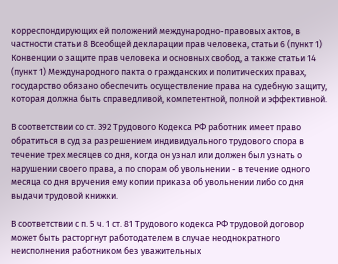корреспондирующих ей положений международно-правовых актов, в частности статьи 8 Всеобщей декларации прав человека, статьи 6 (пункт 1) Конвенции о защите прав человека и основных свобод, а также статьи 14 (пункт 1) Международного пакта о гражданских и политических правах, государство обязано обеспечить осуществление права на судебную защиту, которая должна быть справедливой, компетентной, полной и эффективной.

В соответствии со ст. 392 Трудового Кодекса РФ работник имеет право обратиться в суд за разрешением индивидуального трудового спора в течение трех месяцев со дня, когда он узнал или должен был узнать о нарушении своего права, а по спорам об увольнении - в течение одного месяца со дня вручения ему копии приказа об увольнении либо со дня выдачи трудовой книжки.

В соответствии с п. 5 ч. 1 ст. 81 Трудового кодекса РФ трудовой договор может быть расторгнут работодателем в случае неоднократного неисполнения работником без уважительных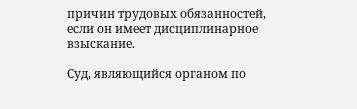причин трудовых обязанностей, если он имеет дисциплинарное взыскание.

Суд, являющийся органом по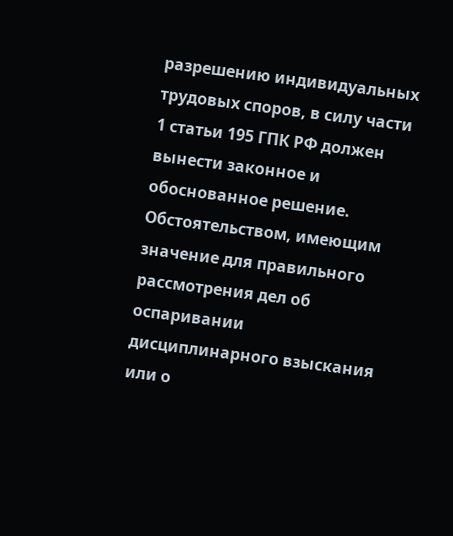разрешению индивидуальных трудовых споров, в силу части 1 статьи 195 ГПК РФ должен вынести законное и обоснованное решение. Обстоятельством, имеющим значение для правильного рассмотрения дел об оспаривании дисциплинарного взыскания или о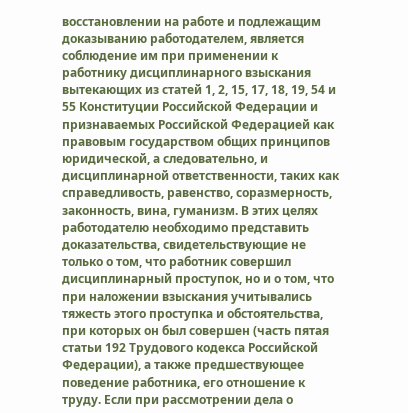восстановлении на работе и подлежащим доказыванию работодателем, является соблюдение им при применении к работнику дисциплинарного взыскания вытекающих из статей 1, 2, 15, 17, 18, 19, 54 и 55 Конституции Российской Федерации и признаваемых Российской Федерацией как правовым государством общих принципов юридической, а следовательно, и дисциплинарной ответственности, таких как справедливость, равенство, соразмерность, законность, вина, гуманизм. В этих целях работодателю необходимо представить доказательства, свидетельствующие не только о том, что работник совершил дисциплинарный проступок, но и о том, что при наложении взыскания учитывались тяжесть этого проступка и обстоятельства, при которых он был совершен (часть пятая статьи 192 Трудового кодекса Российской Федерации), а также предшествующее поведение работника, его отношение к труду. Если при рассмотрении дела о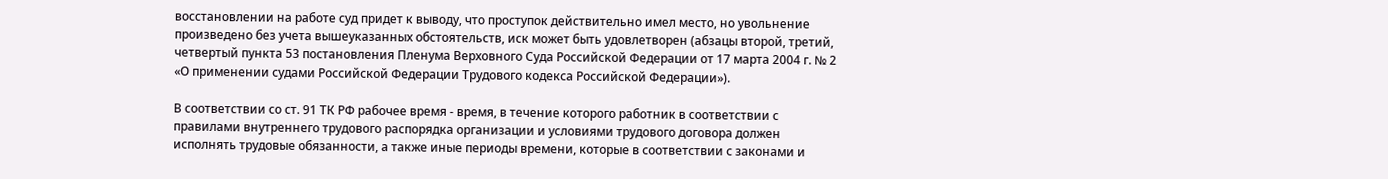восстановлении на работе суд придет к выводу, что проступок действительно имел место, но увольнение произведено без учета вышеуказанных обстоятельств, иск может быть удовлетворен (абзацы второй, третий, четвертый пункта 53 постановления Пленума Верховного Суда Российской Федерации от 17 марта 2004 г. № 2 «О применении судами Российской Федерации Трудового кодекса Российской Федерации»).

В соответствии со ст. 91 ТК РФ рабочее время - время, в течение которого работник в соответствии с правилами внутреннего трудового распорядка организации и условиями трудового договора должен исполнять трудовые обязанности, а также иные периоды времени, которые в соответствии с законами и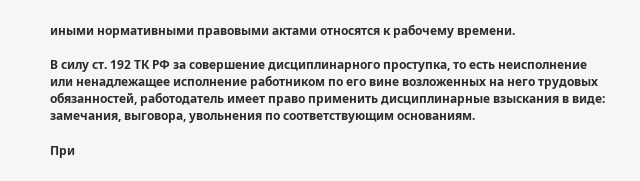иными нормативными правовыми актами относятся к рабочему времени.

В силу ст. 192 ТК РФ за совершение дисциплинарного проступка, то есть неисполнение или ненадлежащее исполнение работником по его вине возложенных на него трудовых обязанностей, работодатель имеет право применить дисциплинарные взыскания в виде: замечания, выговора, увольнения по соответствующим основаниям.

При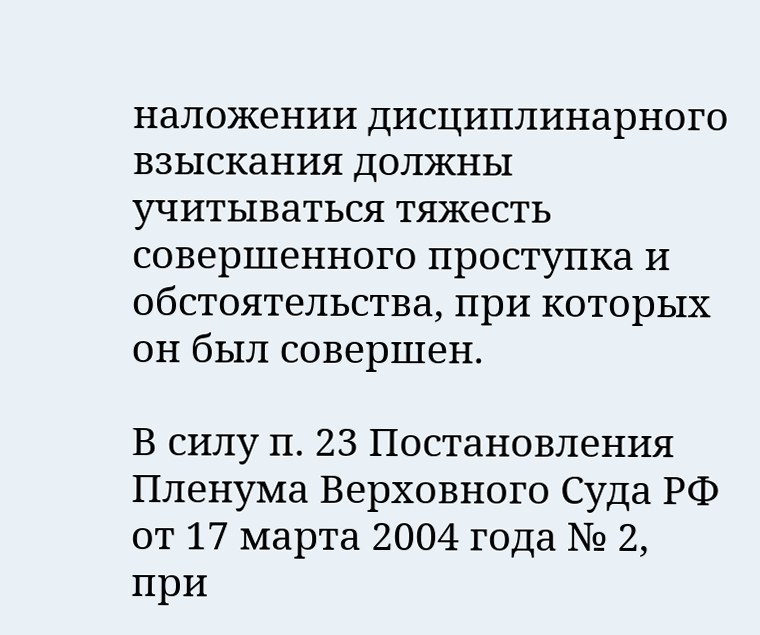наложении дисциплинарного взыскания должны учитываться тяжесть совершенного проступка и обстоятельства, при которых он был совершен.

В силу п. 23 Постановления Пленума Верховного Суда РФ от 17 марта 2004 года № 2, при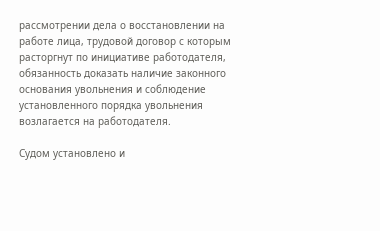рассмотрении дела о восстановлении на работе лица, трудовой договор с которым расторгнут по инициативе работодателя, обязанность доказать наличие законного основания увольнения и соблюдение установленного порядка увольнения возлагается на работодателя.

Судом установлено и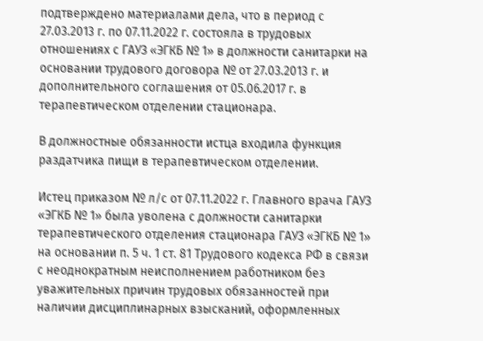подтверждено материалами дела, что в период с 27.03.2013 г. по 07.11.2022 г. состояла в трудовых отношениях с ГАУЗ «ЭГКБ № 1» в должности санитарки на основании трудового договора № от 27.03.2013 г. и дополнительного соглашения от 05.06.2017 г. в терапевтическом отделении стационара.

В должностные обязанности истца входила функция раздатчика пищи в терапевтическом отделении.

Истец приказом № л/с от 07.11.2022 г. Главного врача ГАУЗ «ЭГКБ № 1» была уволена с должности санитарки терапевтического отделения стационара ГАУЗ «ЭГКБ № 1» на основании п. 5 ч. 1 ст. 81 Трудового кодекса РФ в связи с неоднократным неисполнением работником без уважительных причин трудовых обязанностей при наличии дисциплинарных взысканий, оформленных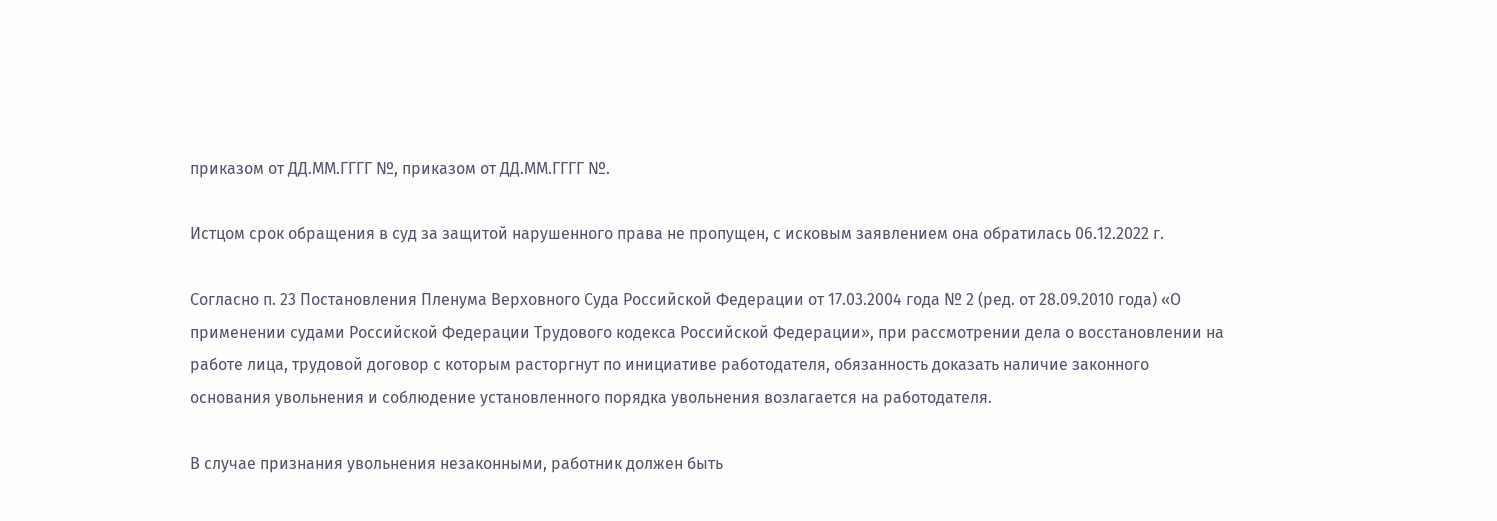приказом от ДД.ММ.ГГГГ №, приказом от ДД.ММ.ГГГГ №.

Истцом срок обращения в суд за защитой нарушенного права не пропущен, с исковым заявлением она обратилась 06.12.2022 г.

Согласно п. 23 Постановления Пленума Верховного Суда Российской Федерации от 17.03.2004 года № 2 (ред. от 28.09.2010 года) «О применении судами Российской Федерации Трудового кодекса Российской Федерации», при рассмотрении дела о восстановлении на работе лица, трудовой договор с которым расторгнут по инициативе работодателя, обязанность доказать наличие законного основания увольнения и соблюдение установленного порядка увольнения возлагается на работодателя.

В случае признания увольнения незаконными, работник должен быть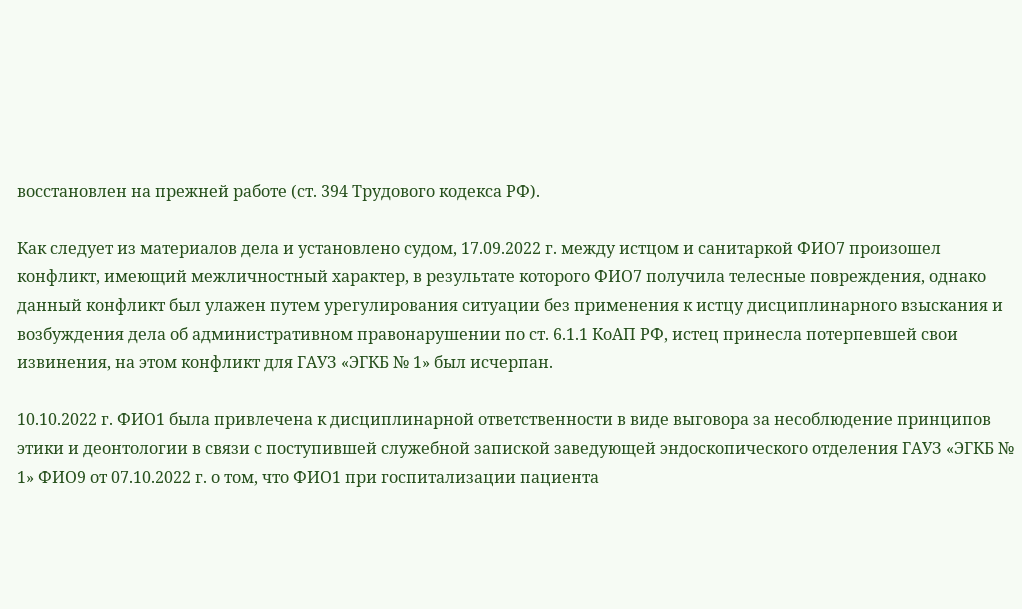восстановлен на прежней работе (ст. 394 Трудового кодекса РФ).

Как следует из материалов дела и установлено судом, 17.09.2022 г. между истцом и санитаркой ФИО7 произошел конфликт, имеющий межличностный характер, в результате которого ФИО7 получила телесные повреждения, однако данный конфликт был улажен путем урегулирования ситуации без применения к истцу дисциплинарного взыскания и возбуждения дела об административном правонарушении по ст. 6.1.1 КоАП РФ, истец принесла потерпевшей свои извинения, на этом конфликт для ГАУЗ «ЭГКБ № 1» был исчерпан.

10.10.2022 г. ФИО1 была привлечена к дисциплинарной ответственности в виде выговора за несоблюдение принципов этики и деонтологии в связи с поступившей служебной запиской заведующей эндоскопического отделения ГАУЗ «ЭГКБ № 1» ФИО9 от 07.10.2022 г. о том, что ФИО1 при госпитализации пациента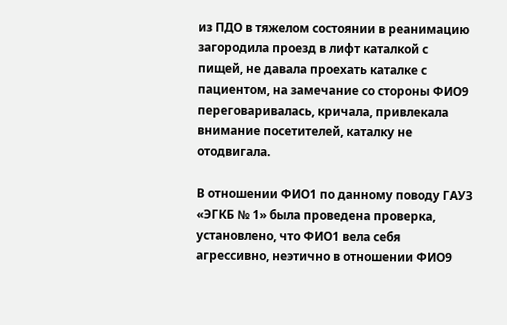из ПДО в тяжелом состоянии в реанимацию загородила проезд в лифт каталкой с пищей, не давала проехать каталке с пациентом, на замечание со стороны ФИО9 переговаривалась, кричала, привлекала внимание посетителей, каталку не отодвигала.

В отношении ФИО1 по данному поводу ГАУЗ «ЭГКБ № 1» была проведена проверка, установлено, что ФИО1 вела себя агрессивно, неэтично в отношении ФИО9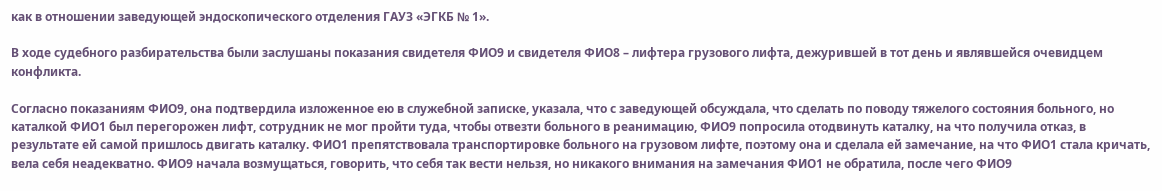как в отношении заведующей эндоскопического отделения ГАУЗ «ЭГКБ № 1».

В ходе судебного разбирательства были заслушаны показания свидетеля ФИО9 и свидетеля ФИО8 – лифтера грузового лифта, дежурившей в тот день и являвшейся очевидцем конфликта.

Согласно показаниям ФИО9, она подтвердила изложенное ею в служебной записке, указала, что с заведующей обсуждала, что сделать по поводу тяжелого состояния больного, но каталкой ФИО1 был перегорожен лифт, сотрудник не мог пройти туда, чтобы отвезти больного в реанимацию, ФИО9 попросила отодвинуть каталку, на что получила отказ, в результате ей самой пришлось двигать каталку. ФИО1 препятствовала транспортировке больного на грузовом лифте, поэтому она и сделала ей замечание, на что ФИО1 стала кричать, вела себя неадекватно. ФИО9 начала возмущаться, говорить, что себя так вести нельзя, но никакого внимания на замечания ФИО1 не обратила, после чего ФИО9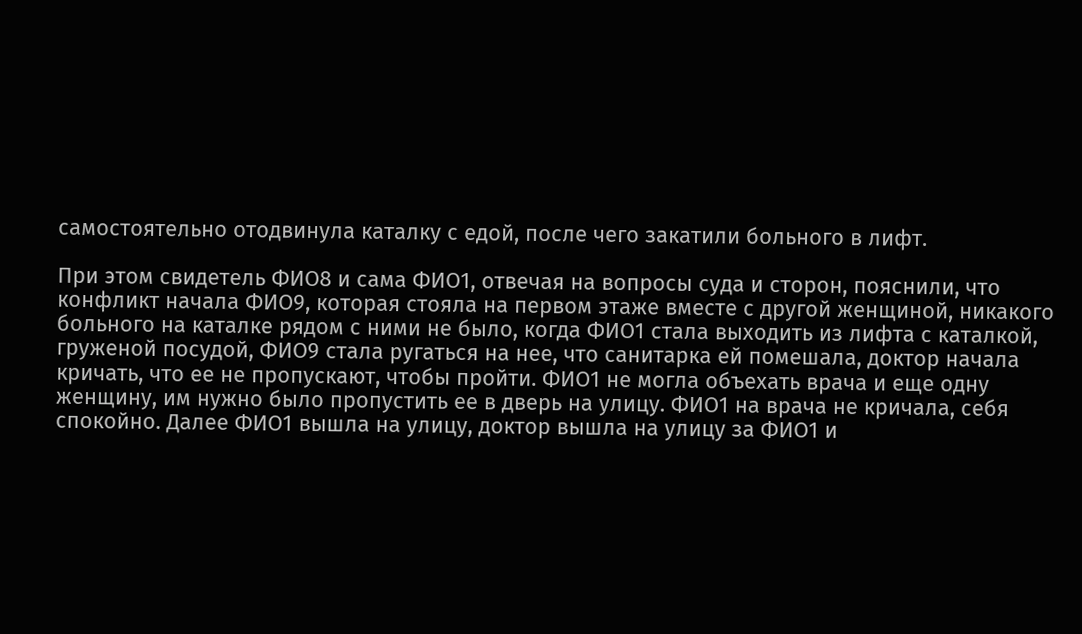самостоятельно отодвинула каталку с едой, после чего закатили больного в лифт.

При этом свидетель ФИО8 и сама ФИО1, отвечая на вопросы суда и сторон, пояснили, что конфликт начала ФИО9, которая стояла на первом этаже вместе с другой женщиной, никакого больного на каталке рядом с ними не было, когда ФИО1 стала выходить из лифта с каталкой, груженой посудой, ФИО9 стала ругаться на нее, что санитарка ей помешала, доктор начала кричать, что ее не пропускают, чтобы пройти. ФИО1 не могла объехать врача и еще одну женщину, им нужно было пропустить ее в дверь на улицу. ФИО1 на врача не кричала, себя спокойно. Далее ФИО1 вышла на улицу, доктор вышла на улицу за ФИО1 и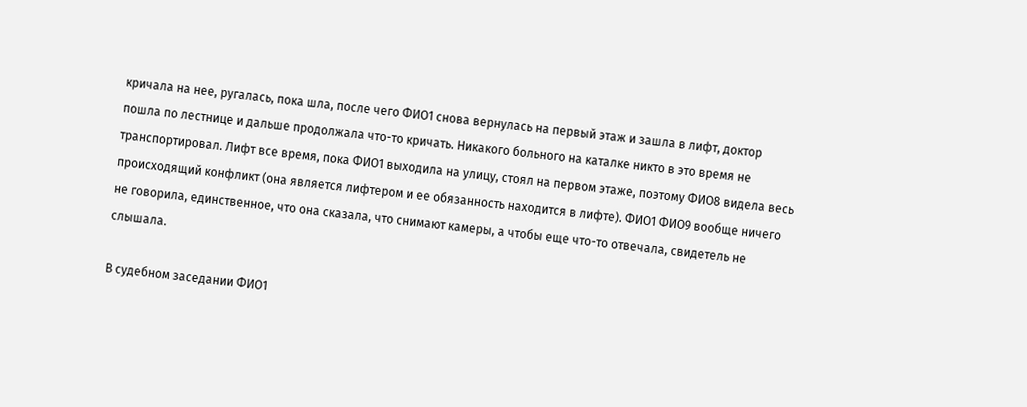кричала на нее, ругалась, пока шла, после чего ФИО1 снова вернулась на первый этаж и зашла в лифт, доктор пошла по лестнице и дальше продолжала что-то кричать. Никакого больного на каталке никто в это время не транспортировал. Лифт все время, пока ФИО1 выходила на улицу, стоял на первом этаже, поэтому ФИО8 видела весь происходящий конфликт (она является лифтером и ее обязанность находится в лифте). ФИО1 ФИО9 вообще ничего не говорила, единственное, что она сказала, что снимают камеры, а чтобы еще что-то отвечала, свидетель не слышала.

В судебном заседании ФИО1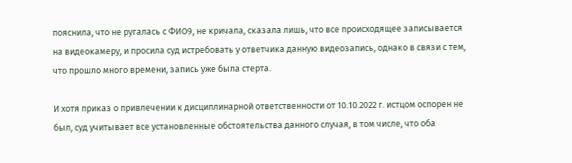пояснила, что не ругалась с ФИО9, не кричала, сказала лишь, что все происходящее записывается на видеокамеру, и просила суд истребовать у ответчика данную видеозапись, однако в связи с тем, что прошло много времени, запись уже была стерта.

И хотя приказ о привлечении к дисциплинарной ответственности от 10.10.2022 г. истцом оспорен не был, суд учитывает все установленные обстоятельства данного случая, в том числе, что оба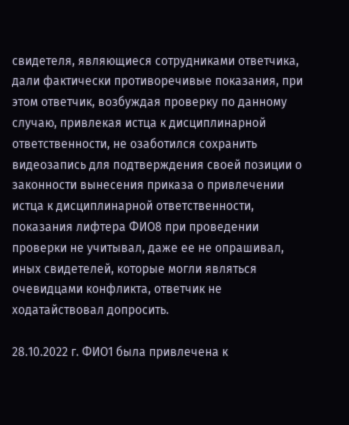свидетеля, являющиеся сотрудниками ответчика, дали фактически противоречивые показания, при этом ответчик, возбуждая проверку по данному случаю, привлекая истца к дисциплинарной ответственности, не озаботился сохранить видеозапись для подтверждения своей позиции о законности вынесения приказа о привлечении истца к дисциплинарной ответственности, показания лифтера ФИО8 при проведении проверки не учитывал, даже ее не опрашивал, иных свидетелей, которые могли являться очевидцами конфликта, ответчик не ходатайствовал допросить.

28.10.2022 г. ФИО1 была привлечена к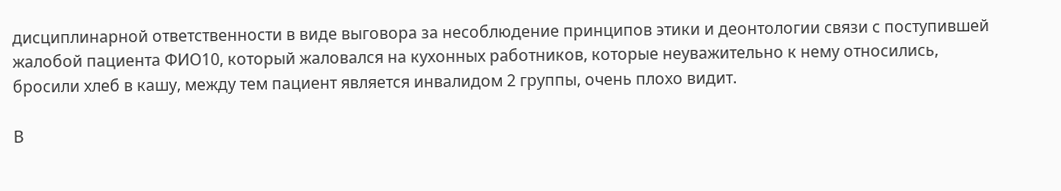дисциплинарной ответственности в виде выговора за несоблюдение принципов этики и деонтологии связи с поступившей жалобой пациента ФИО10, который жаловался на кухонных работников, которые неуважительно к нему относились, бросили хлеб в кашу, между тем пациент является инвалидом 2 группы, очень плохо видит.

В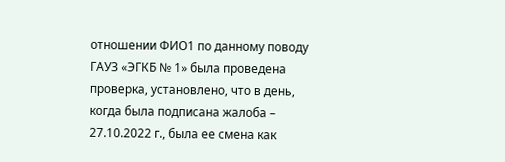отношении ФИО1 по данному поводу ГАУЗ «ЭГКБ № 1» была проведена проверка, установлено, что в день, когда была подписана жалоба – 27.10.2022 г., была ее смена как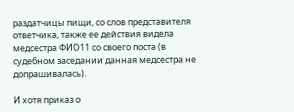раздатчицы пищи, со слов представителя ответчика, также ее действия видела медсестра ФИО11 со своего поста (в судебном заседании данная медсестра не допрашивалась).

И хотя приказ о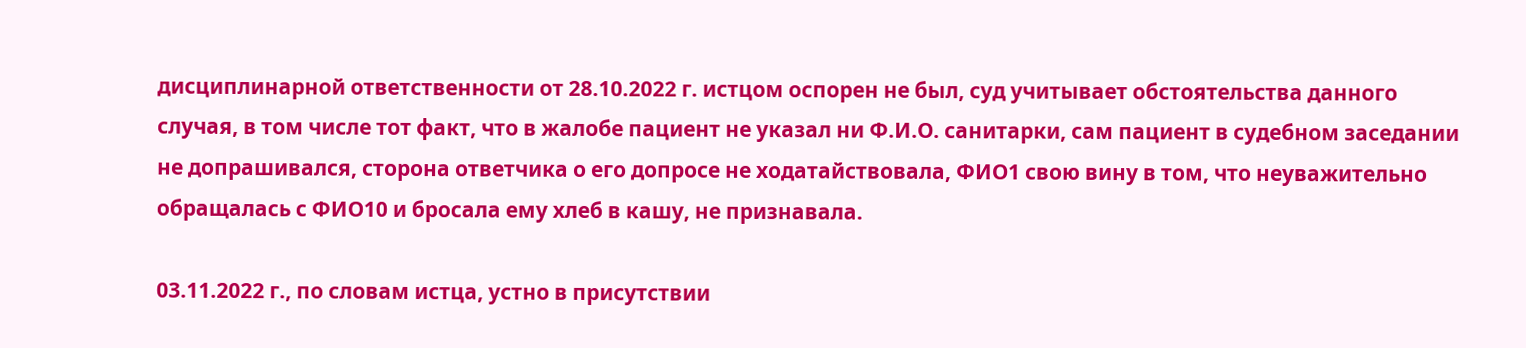дисциплинарной ответственности от 28.10.2022 г. истцом оспорен не был, суд учитывает обстоятельства данного случая, в том числе тот факт, что в жалобе пациент не указал ни Ф.И.О. санитарки, сам пациент в судебном заседании не допрашивался, сторона ответчика о его допросе не ходатайствовала, ФИО1 свою вину в том, что неуважительно обращалась с ФИО10 и бросала ему хлеб в кашу, не признавала.

03.11.2022 г., по словам истца, устно в присутствии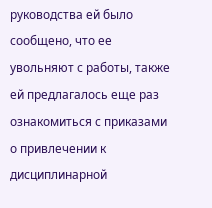руководства ей было сообщено, что ее увольняют с работы, также ей предлагалось еще раз ознакомиться с приказами о привлечении к дисциплинарной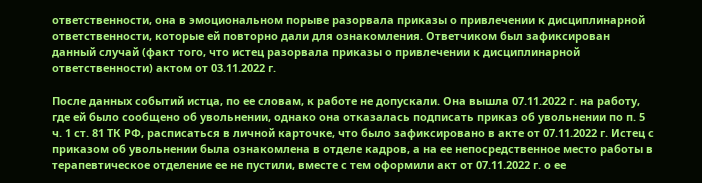ответственности, она в эмоциональном порыве разорвала приказы о привлечении к дисциплинарной ответственности, которые ей повторно дали для ознакомления. Ответчиком был зафиксирован данный случай (факт того, что истец разорвала приказы о привлечении к дисциплинарной ответственности) актом от 03.11.2022 г.

После данных событий истца, по ее словам, к работе не допускали. Она вышла 07.11.2022 г. на работу, где ей было сообщено об увольнении, однако она отказалась подписать приказ об увольнении по п. 5 ч. 1 ст. 81 ТК РФ, расписаться в личной карточке, что было зафиксировано в акте от 07.11.2022 г. Истец с приказом об увольнении была ознакомлена в отделе кадров, а на ее непосредственное место работы в терапевтическое отделение ее не пустили, вместе с тем оформили акт от 07.11.2022 г. о ее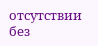отсутствии без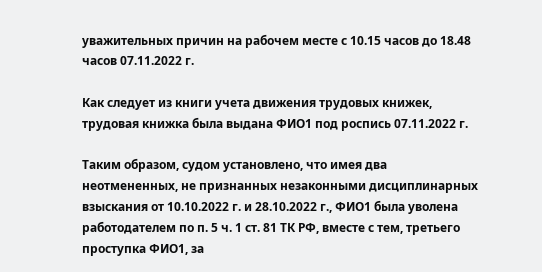уважительных причин на рабочем месте с 10.15 часов до 18.48 часов 07.11.2022 г.

Как следует из книги учета движения трудовых книжек, трудовая книжка была выдана ФИО1 под роспись 07.11.2022 г.

Таким образом, судом установлено, что имея два неотмененных, не признанных незаконными дисциплинарных взыскания от 10.10.2022 г. и 28.10.2022 г., ФИО1 была уволена работодателем по п. 5 ч. 1 ст. 81 ТК РФ, вместе с тем, третьего проступка ФИО1, за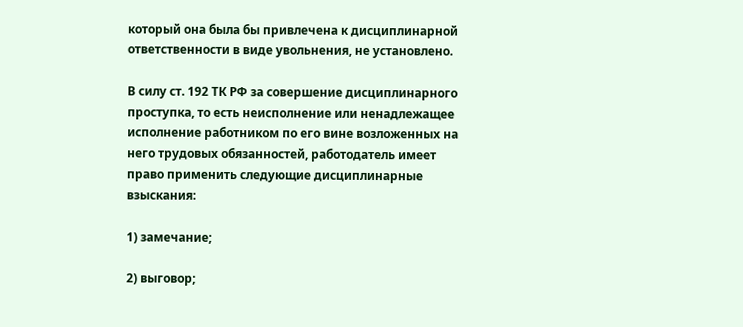который она была бы привлечена к дисциплинарной ответственности в виде увольнения, не установлено.

В силу ст. 192 ТК РФ за совершение дисциплинарного проступка, то есть неисполнение или ненадлежащее исполнение работником по его вине возложенных на него трудовых обязанностей, работодатель имеет право применить следующие дисциплинарные взыскания:

1) замечание;

2) выговор;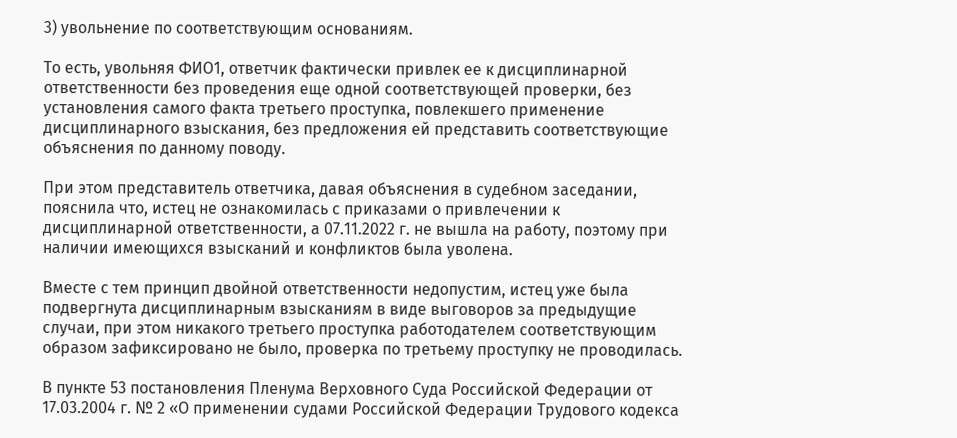3) увольнение по соответствующим основаниям.

То есть, увольняя ФИО1, ответчик фактически привлек ее к дисциплинарной ответственности без проведения еще одной соответствующей проверки, без установления самого факта третьего проступка, повлекшего применение дисциплинарного взыскания, без предложения ей представить соответствующие объяснения по данному поводу.

При этом представитель ответчика, давая объяснения в судебном заседании, пояснила что, истец не ознакомилась с приказами о привлечении к дисциплинарной ответственности, а 07.11.2022 г. не вышла на работу, поэтому при наличии имеющихся взысканий и конфликтов была уволена.

Вместе с тем принцип двойной ответственности недопустим, истец уже была подвергнута дисциплинарным взысканиям в виде выговоров за предыдущие случаи, при этом никакого третьего проступка работодателем соответствующим образом зафиксировано не было, проверка по третьему проступку не проводилась.

В пункте 53 постановления Пленума Верховного Суда Российской Федерации от 17.03.2004 г. № 2 «О применении судами Российской Федерации Трудового кодекса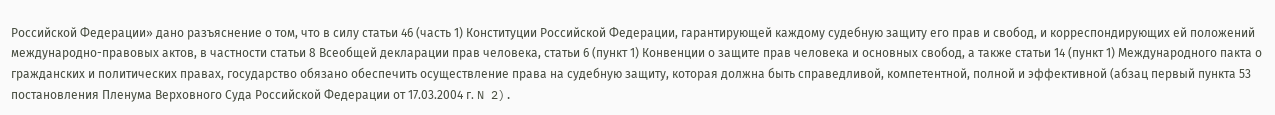Российской Федерации» дано разъяснение о том, что в силу статьи 46 (часть 1) Конституции Российской Федерации, гарантирующей каждому судебную защиту его прав и свобод, и корреспондирующих ей положений международно-правовых актов, в частности статьи 8 Всеобщей декларации прав человека, статьи 6 (пункт 1) Конвенции о защите прав человека и основных свобод, а также статьи 14 (пункт 1) Международного пакта о гражданских и политических правах, государство обязано обеспечить осуществление права на судебную защиту, которая должна быть справедливой, компетентной, полной и эффективной (абзац первый пункта 53 постановления Пленума Верховного Суда Российской Федерации от 17.03.2004 г. N 2).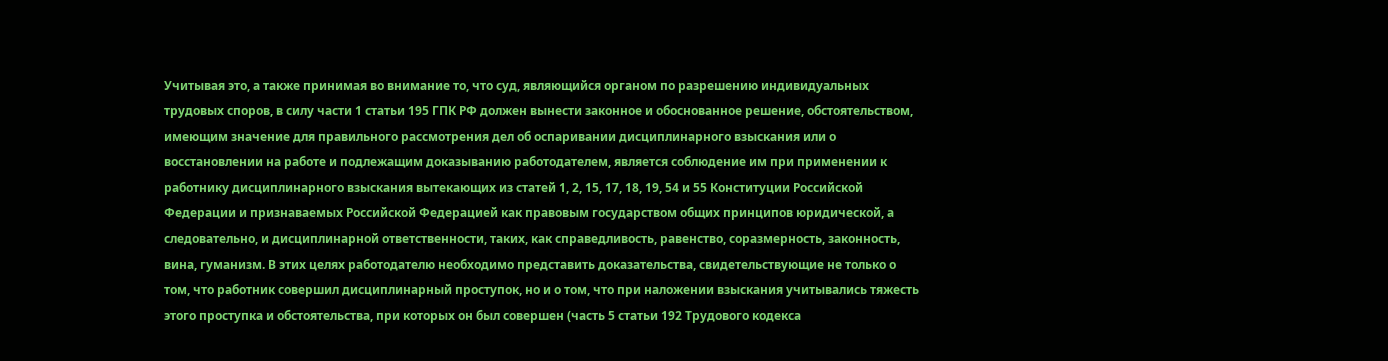Учитывая это, а также принимая во внимание то, что суд, являющийся органом по разрешению индивидуальных трудовых споров, в силу части 1 статьи 195 ГПК РФ должен вынести законное и обоснованное решение, обстоятельством, имеющим значение для правильного рассмотрения дел об оспаривании дисциплинарного взыскания или о восстановлении на работе и подлежащим доказыванию работодателем, является соблюдение им при применении к работнику дисциплинарного взыскания вытекающих из статей 1, 2, 15, 17, 18, 19, 54 и 55 Конституции Российской Федерации и признаваемых Российской Федерацией как правовым государством общих принципов юридической, а следовательно, и дисциплинарной ответственности, таких, как справедливость, равенство, соразмерность, законность, вина, гуманизм. В этих целях работодателю необходимо представить доказательства, свидетельствующие не только о том, что работник совершил дисциплинарный проступок, но и о том, что при наложении взыскания учитывались тяжесть этого проступка и обстоятельства, при которых он был совершен (часть 5 статьи 192 Трудового кодекса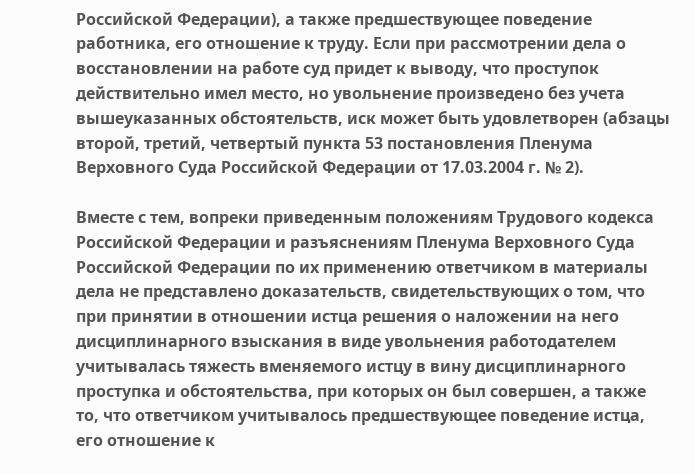Российской Федерации), а также предшествующее поведение работника, его отношение к труду. Если при рассмотрении дела о восстановлении на работе суд придет к выводу, что проступок действительно имел место, но увольнение произведено без учета вышеуказанных обстоятельств, иск может быть удовлетворен (абзацы второй, третий, четвертый пункта 53 постановления Пленума Верховного Суда Российской Федерации от 17.03.2004 г. № 2).

Вместе с тем, вопреки приведенным положениям Трудового кодекса Российской Федерации и разъяснениям Пленума Верховного Суда Российской Федерации по их применению ответчиком в материалы дела не представлено доказательств, свидетельствующих о том, что при принятии в отношении истца решения о наложении на него дисциплинарного взыскания в виде увольнения работодателем учитывалась тяжесть вменяемого истцу в вину дисциплинарного проступка и обстоятельства, при которых он был совершен, а также то, что ответчиком учитывалось предшествующее поведение истца, его отношение к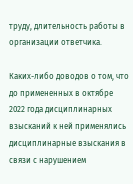труду, длительность работы в организации ответчика.

Каких-либо доводов о том, что до примененных в октябре 2022 года дисциплинарных взысканий к ней применялись дисциплинарные взыскания в связи с нарушением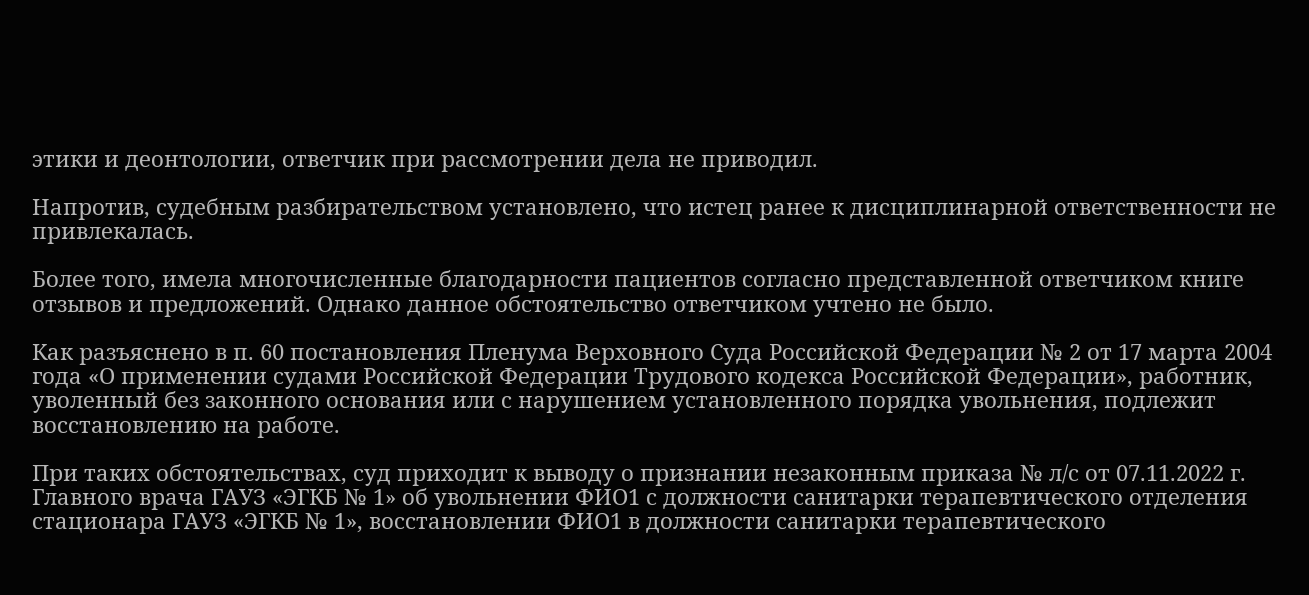этики и деонтологии, ответчик при рассмотрении дела не приводил.

Напротив, судебным разбирательством установлено, что истец ранее к дисциплинарной ответственности не привлекалась.

Более того, имела многочисленные благодарности пациентов согласно представленной ответчиком книге отзывов и предложений. Однако данное обстоятельство ответчиком учтено не было.

Как разъяснено в п. 60 постановления Пленума Верховного Суда Российской Федерации № 2 от 17 марта 2004 года «О применении судами Российской Федерации Трудового кодекса Российской Федерации», работник, уволенный без законного основания или с нарушением установленного порядка увольнения, подлежит восстановлению на работе.

При таких обстоятельствах, суд приходит к выводу о признании незаконным приказа № л/с от 07.11.2022 г. Главного врача ГАУЗ «ЭГКБ № 1» об увольнении ФИО1 с должности санитарки терапевтического отделения стационара ГАУЗ «ЭГКБ № 1», восстановлении ФИО1 в должности санитарки терапевтического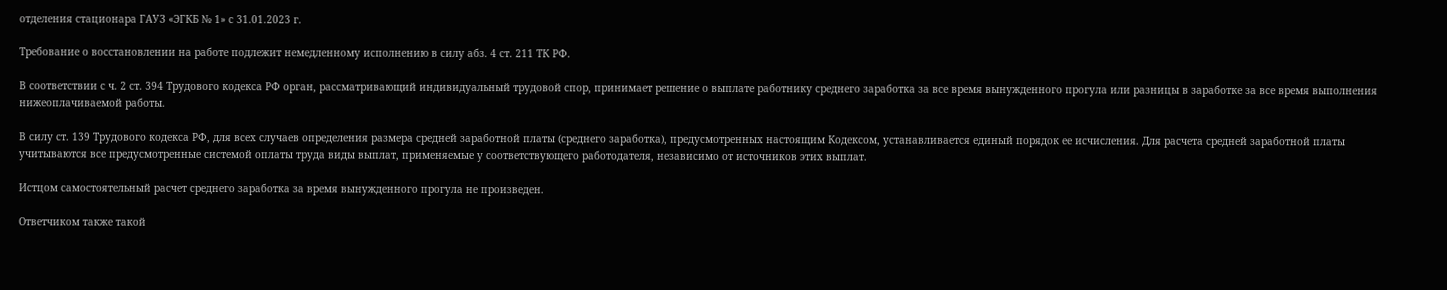отделения стационара ГАУЗ «ЭГКБ № 1» с 31.01.2023 г.

Требование о восстановлении на работе подлежит немедленному исполнению в силу абз. 4 ст. 211 ТК РФ.

В соответствии с ч. 2 ст. 394 Трудового кодекса РФ орган, рассматривающий индивидуальный трудовой спор, принимает решение о выплате работнику среднего заработка за все время вынужденного прогула или разницы в заработке за все время выполнения нижеоплачиваемой работы.

В силу ст. 139 Трудового кодекса РФ, для всех случаев определения размера средней заработной платы (среднего заработка), предусмотренных настоящим Кодексом, устанавливается единый порядок ее исчисления. Для расчета средней заработной платы учитываются все предусмотренные системой оплаты труда виды выплат, применяемые у соответствующего работодателя, независимо от источников этих выплат.

Истцом самостоятельный расчет среднего заработка за время вынужденного прогула не произведен.

Ответчиком также такой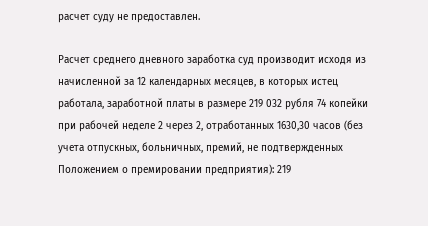расчет суду не предоставлен.

Расчет среднего дневного заработка суд производит исходя из начисленной за 12 календарных месяцев, в которых истец работала, заработной платы в размере 219 032 рубля 74 копейки при рабочей неделе 2 через 2, отработанных 1630,30 часов (без учета отпускных, больничных, премий, не подтвержденных Положением о премировании предприятия): 219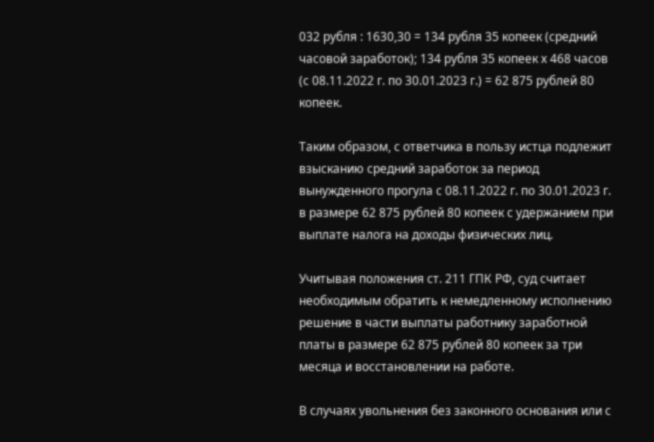032 рубля : 1630,30 = 134 рубля 35 копеек (средний часовой заработок); 134 рубля 35 копеек х 468 часов (с 08.11.2022 г. по 30.01.2023 г.) = 62 875 рублей 80 копеек.

Таким образом, с ответчика в пользу истца подлежит взысканию средний заработок за период вынужденного прогула с 08.11.2022 г. по 30.01.2023 г. в размере 62 875 рублей 80 копеек с удержанием при выплате налога на доходы физических лиц.

Учитывая положения ст. 211 ГПК РФ, суд считает необходимым обратить к немедленному исполнению решение в части выплаты работнику заработной платы в размере 62 875 рублей 80 копеек за три месяца и восстановлении на работе.

В случаях увольнения без законного основания или с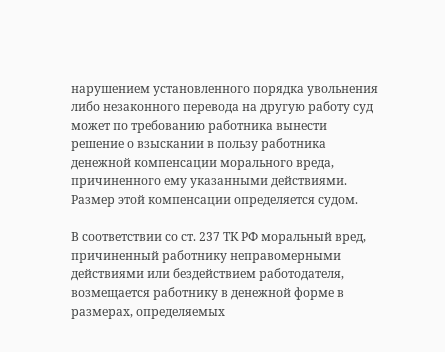нарушением установленного порядка увольнения либо незаконного перевода на другую работу суд может по требованию работника вынести решение о взыскании в пользу работника денежной компенсации морального вреда, причиненного ему указанными действиями. Размер этой компенсации определяется судом.

В соответствии со ст. 237 ТК РФ моральный вред, причиненный работнику неправомерными действиями или бездействием работодателя, возмещается работнику в денежной форме в размерах, определяемых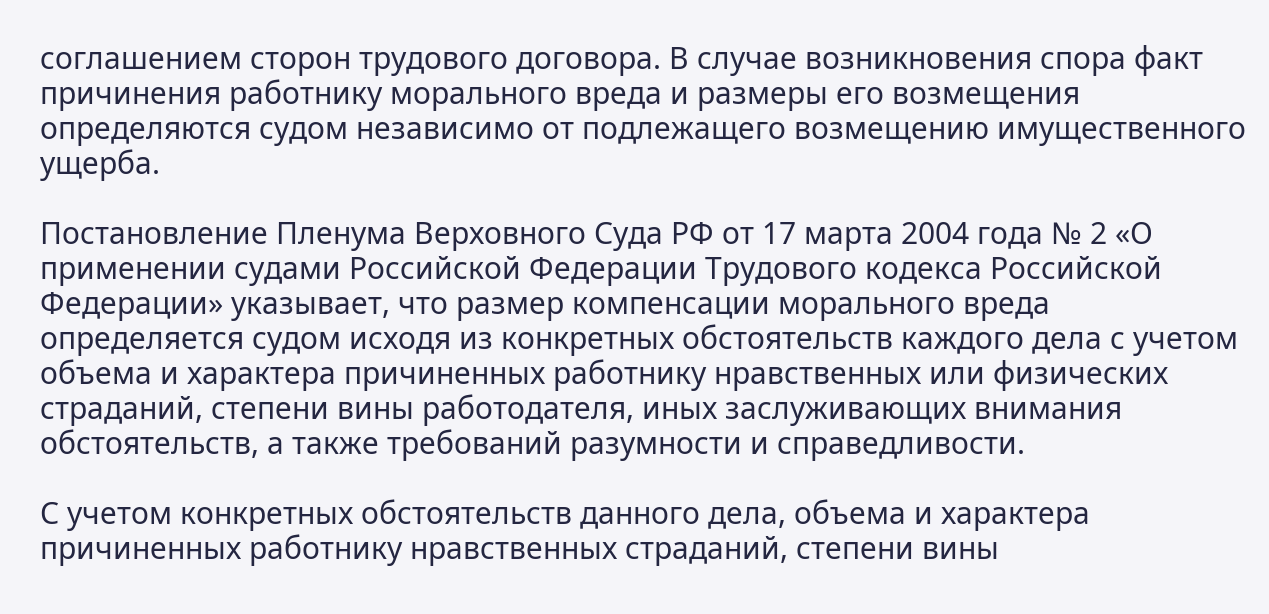соглашением сторон трудового договора. В случае возникновения спора факт причинения работнику морального вреда и размеры его возмещения определяются судом независимо от подлежащего возмещению имущественного ущерба.

Постановление Пленума Верховного Суда РФ от 17 марта 2004 года № 2 «О применении судами Российской Федерации Трудового кодекса Российской Федерации» указывает, что размер компенсации морального вреда определяется судом исходя из конкретных обстоятельств каждого дела с учетом объема и характера причиненных работнику нравственных или физических страданий, степени вины работодателя, иных заслуживающих внимания обстоятельств, а также требований разумности и справедливости.

С учетом конкретных обстоятельств данного дела, объема и характера причиненных работнику нравственных страданий, степени вины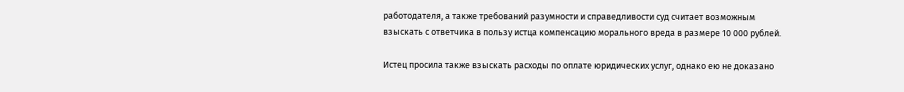работодателя, а также требований разумности и справедливости суд считает возможным взыскать с ответчика в пользу истца компенсацию морального вреда в размере 10 000 рублей.

Истец просила также взыскать расходы по оплате юридических услуг, однако ею не доказано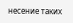несение таких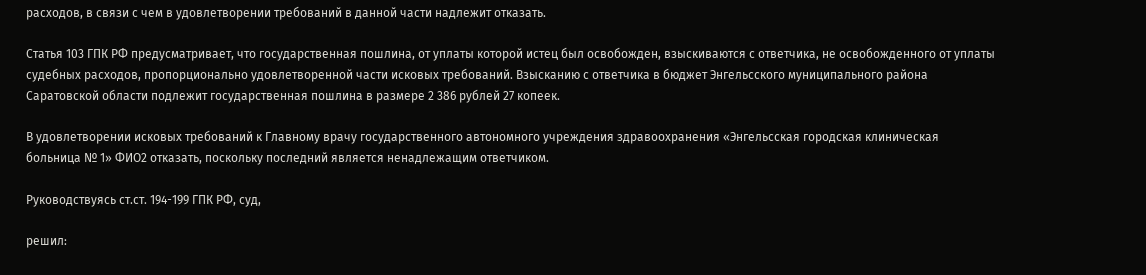расходов, в связи с чем в удовлетворении требований в данной части надлежит отказать.

Статья 103 ГПК РФ предусматривает, что государственная пошлина, от уплаты которой истец был освобожден, взыскиваются с ответчика, не освобожденного от уплаты судебных расходов, пропорционально удовлетворенной части исковых требований. Взысканию с ответчика в бюджет Энгельсского муниципального района Саратовской области подлежит государственная пошлина в размере 2 386 рублей 27 копеек.

В удовлетворении исковых требований к Главному врачу государственного автономного учреждения здравоохранения «Энгельсская городская клиническая больница № 1» ФИО2 отказать, поскольку последний является ненадлежащим ответчиком.

Руководствуясь ст.ст. 194-199 ГПК РФ, суд,

решил: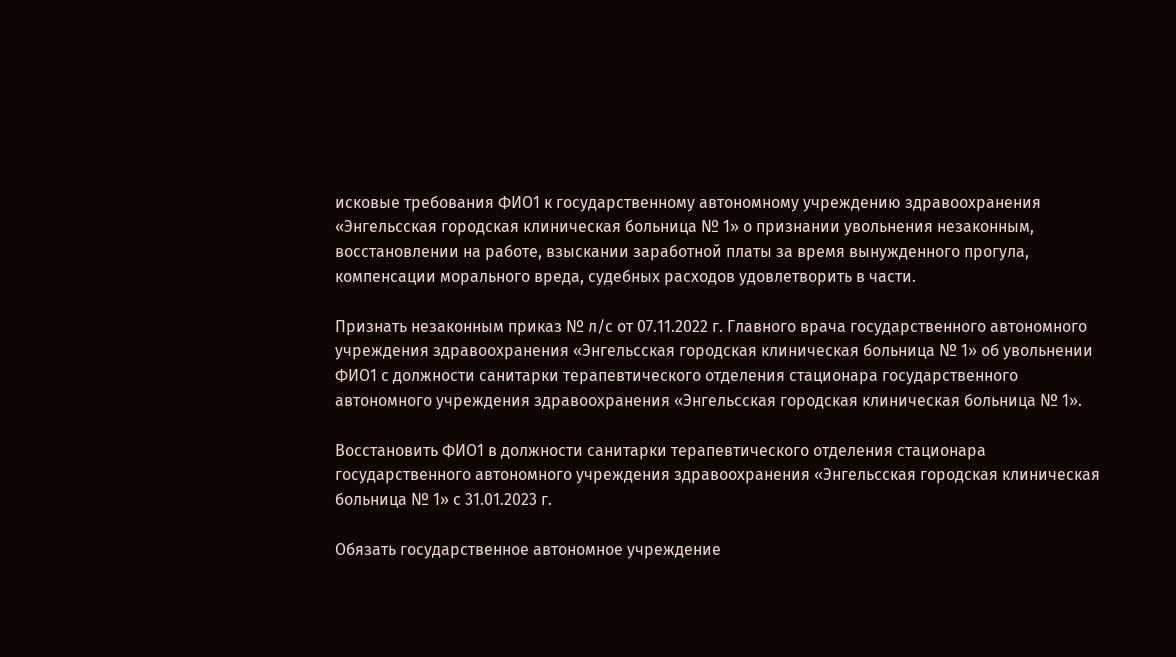исковые требования ФИО1 к государственному автономному учреждению здравоохранения «Энгельсская городская клиническая больница № 1» о признании увольнения незаконным, восстановлении на работе, взыскании заработной платы за время вынужденного прогула, компенсации морального вреда, судебных расходов удовлетворить в части.

Признать незаконным приказ № л/с от 07.11.2022 г. Главного врача государственного автономного учреждения здравоохранения «Энгельсская городская клиническая больница № 1» об увольнении ФИО1 с должности санитарки терапевтического отделения стационара государственного автономного учреждения здравоохранения «Энгельсская городская клиническая больница № 1».

Восстановить ФИО1 в должности санитарки терапевтического отделения стационара государственного автономного учреждения здравоохранения «Энгельсская городская клиническая больница № 1» с 31.01.2023 г.

Обязать государственное автономное учреждение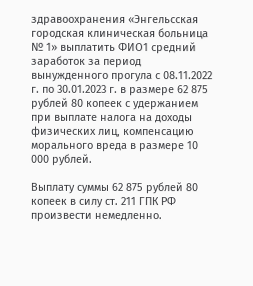здравоохранения «Энгельсская городская клиническая больница № 1» выплатить ФИО1 средний заработок за период вынужденного прогула с 08.11.2022 г. по 30.01.2023 г. в размере 62 875 рублей 80 копеек с удержанием при выплате налога на доходы физических лиц, компенсацию морального вреда в размере 10 000 рублей.

Выплату суммы 62 875 рублей 80 копеек в силу ст. 211 ГПК РФ произвести немедленно.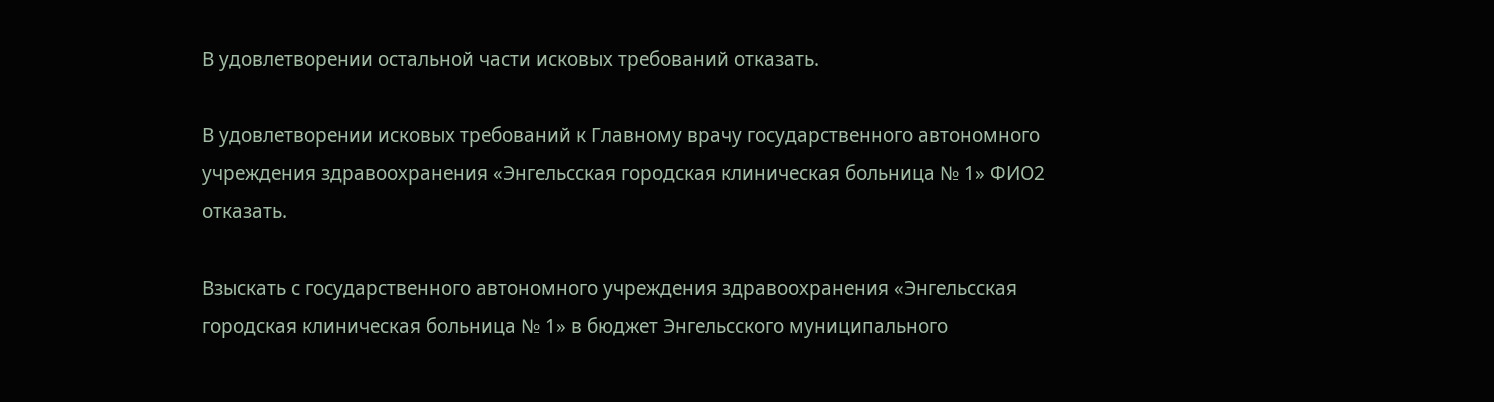В удовлетворении остальной части исковых требований отказать.

В удовлетворении исковых требований к Главному врачу государственного автономного учреждения здравоохранения «Энгельсская городская клиническая больница № 1» ФИО2 отказать.

Взыскать с государственного автономного учреждения здравоохранения «Энгельсская городская клиническая больница № 1» в бюджет Энгельсского муниципального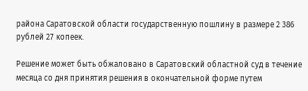района Саратовской области государственную пошлину в размере 2 386 рублей 27 копеек.

Решение может быть обжаловано в Саратовский областной суд в течение месяца со дня принятия решения в окончательной форме путем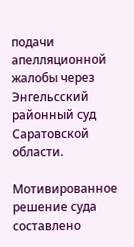подачи апелляционной жалобы через Энгельсский районный суд Саратовской области.

Мотивированное решение суда составлено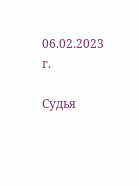06.02.2023 г.

Судья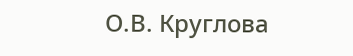О.В. Круглова